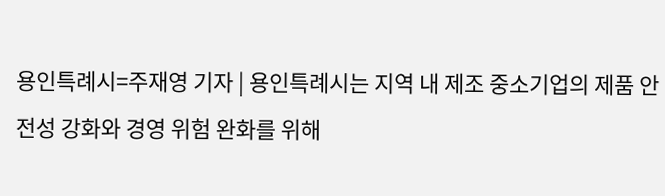용인특례시=주재영 기자 | 용인특례시는 지역 내 제조 중소기업의 제품 안전성 강화와 경영 위험 완화를 위해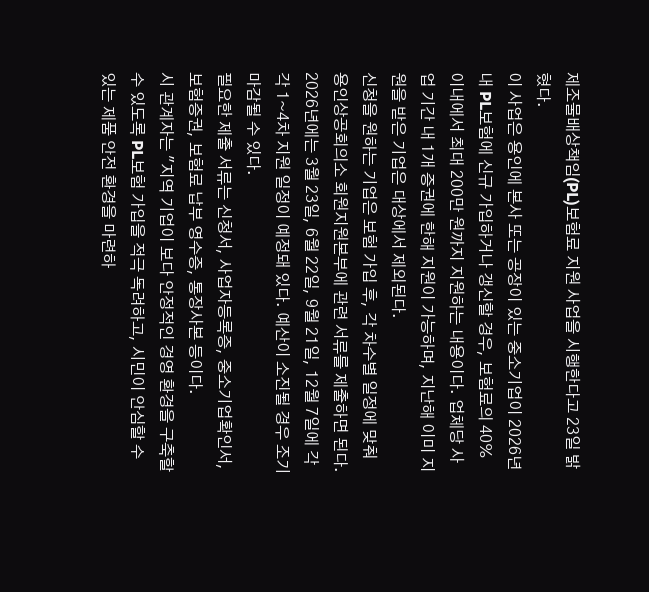제조물배상책임(PL)보험료 지원 사업을 시행한다고 23일 밝혔다.
이 사업은 용인에 본사 또는 공장이 있는 중소기업이 2026년 내 PL보험에 신규 가입하거나 갱신할 경우, 보험료의 40% 이내에서 최대 200만 원까지 지원하는 내용이다. 업체당 사업 기간 내 1개 증권에 한해 지원이 가능하며, 지난해 이미 지원을 받은 기업은 대상에서 제외된다.
신청을 원하는 기업은 보험 가입 후, 각 차수별 일정에 맞춰 용인상공회의소 회원지원본부에 관련 서류를 제출하면 된다. 2026년에는 3월 23일, 6월 22일, 9월 21일, 12월 7일에 각각 1~4차 지원 일정이 예정돼 있다. 예산이 소진될 경우 조기 마감될 수 있다.
필요한 제출 서류는 신청서, 사업자등록증, 중소기업확인서, 보험증권, 보험료 납부 영수증, 통장사본 등이다.
시 관계자는 "지역 기업이 보다 안정적인 경영 환경을 구축할 수 있도록 PL보험 가입을 적극 독려하고, 시민이 안심할 수 있는 제품 안전 환경을 마련하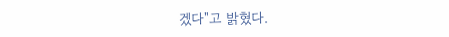겠다"고 밝혔다.